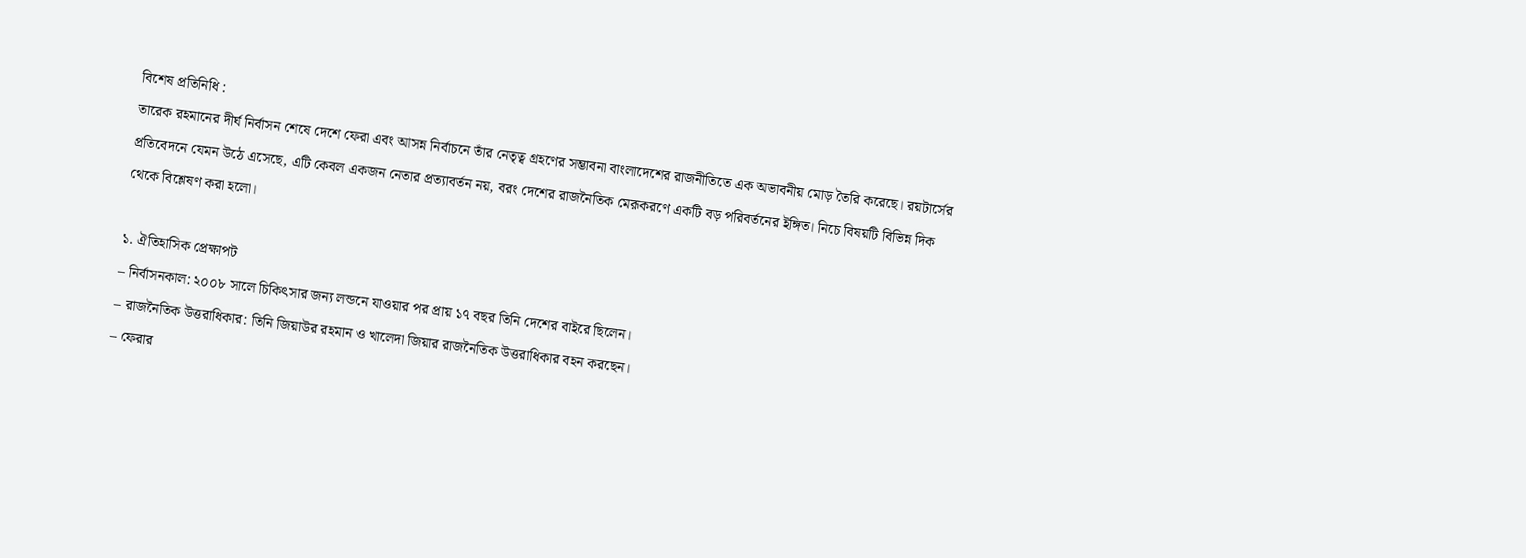বিশেষ প্রতিনিধি :
তারেক রহমানের দীর্ঘ নির্বাসন শেষে দেশে ফেরা এবং আসন্ন নির্বাচনে তাঁর নেতৃত্ব গ্রহণের সম্ভাবনা বাংলাদেশের রাজনীতিতে এক অভাবনীয় মোড় তৈরি করেছে। রয়টার্সের প্রতিবেদনে যেমন উঠে এসেছে, এটি কেবল একজন নেতার প্রত্যাবর্তন নয়, বরং দেশের রাজনৈতিক মেরূকরণে একটি বড় পরিবর্তনের ইঙ্গিত। নিচে বিষয়টি বিভিন্ন দিক থেকে বিশ্লেষণ করা হলো।

১. ঐতিহাসিক প্রেক্ষাপট
– নির্বাসনকাল: ২০০৮ সালে চিকিৎসার জন্য লন্ডনে যাওয়ার পর প্রায় ১৭ বছর তিনি দেশের বাইরে ছিলেন।
– রাজনৈতিক উত্তরাধিকার: তিনি জিয়াউর রহমান ও খালেদা জিয়ার রাজনৈতিক উত্তরাধিকার বহন করছেন।
– ফেরার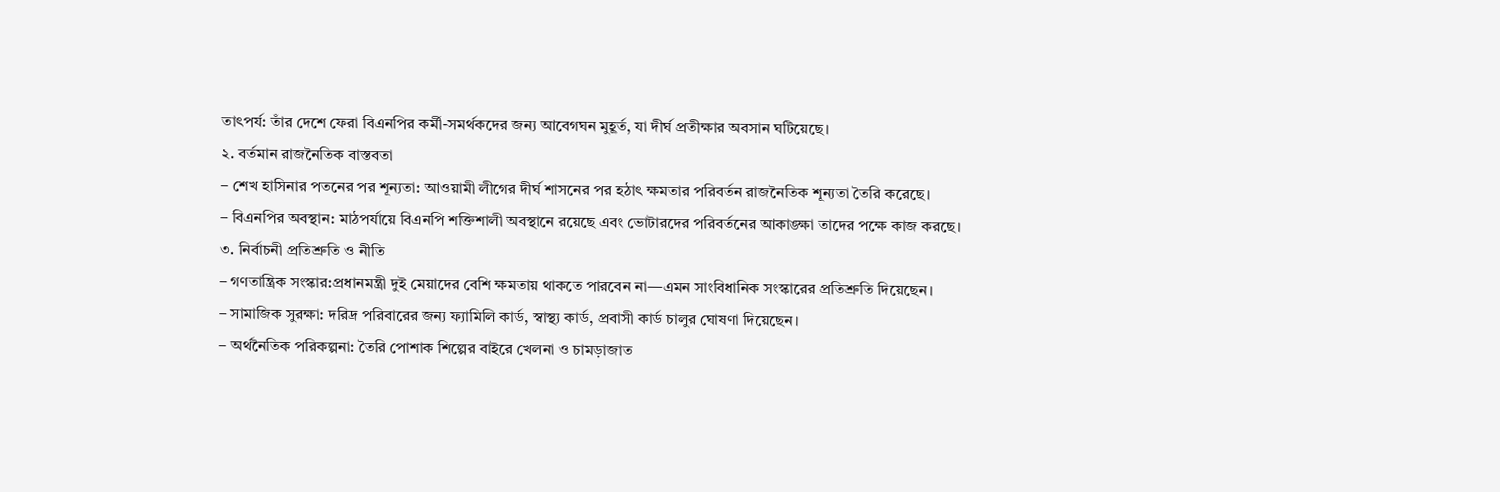তাৎপর্য: তাঁর দেশে ফেরা বিএনপির কর্মী-সমর্থকদের জন্য আবেগঘন মুহূর্ত, যা দীর্ঘ প্রতীক্ষার অবসান ঘটিয়েছে।
২. বর্তমান রাজনৈতিক বাস্তবতা
– শেখ হাসিনার পতনের পর শূন্যতা: আওয়ামী লীগের দীর্ঘ শাসনের পর হঠাৎ ক্ষমতার পরিবর্তন রাজনৈতিক শূন্যতা তৈরি করেছে।
– বিএনপির অবস্থান: মাঠপর্যায়ে বিএনপি শক্তিশালী অবস্থানে রয়েছে এবং ভোটারদের পরিবর্তনের আকাঙ্ক্ষা তাদের পক্ষে কাজ করছে।
৩. নির্বাচনী প্রতিশ্রুতি ও নীতি
– গণতান্ত্রিক সংস্কার:প্রধানমন্ত্রী দুই মেয়াদের বেশি ক্ষমতায় থাকতে পারবেন না—এমন সাংবিধানিক সংস্কারের প্রতিশ্রুতি দিয়েছেন।
– সামাজিক সুরক্ষা: দরিদ্র পরিবারের জন্য ফ্যামিলি কার্ড, স্বাস্থ্য কার্ড, প্রবাসী কার্ড চালুর ঘোষণা দিয়েছেন।
– অর্থনৈতিক পরিকল্পনা: তৈরি পোশাক শিল্পের বাইরে খেলনা ও চামড়াজাত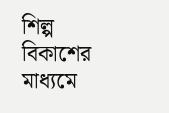শিল্প বিকাশের মাধ্যমে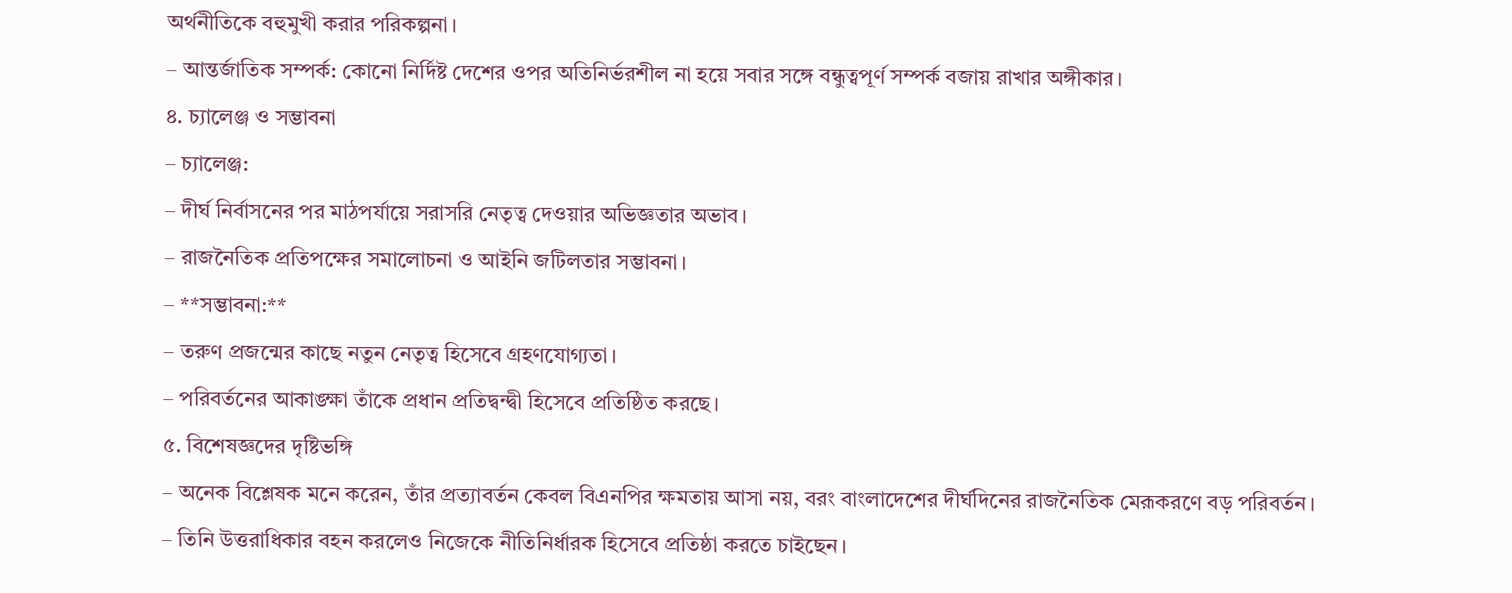অর্থনীতিকে বহুমুখী করার পরিকল্পনা।
– আন্তর্জাতিক সম্পর্ক: কোনো নির্দিষ্ট দেশের ওপর অতিনির্ভরশীল না হয়ে সবার সঙ্গে বন্ধুত্বপূর্ণ সম্পর্ক বজায় রাখার অঙ্গীকার।
৪. চ্যালেঞ্জ ও সম্ভাবনা
– চ্যালেঞ্জ:
– দীর্ঘ নির্বাসনের পর মাঠপর্যায়ে সরাসরি নেতৃত্ব দেওয়ার অভিজ্ঞতার অভাব।
– রাজনৈতিক প্রতিপক্ষের সমালোচনা ও আইনি জটিলতার সম্ভাবনা।
– **সম্ভাবনা:**
– তরুণ প্রজন্মের কাছে নতুন নেতৃত্ব হিসেবে গ্রহণযোগ্যতা।
– পরিবর্তনের আকাঙ্ক্ষা তাঁকে প্রধান প্রতিদ্বন্দ্বী হিসেবে প্রতিষ্ঠিত করছে।
৫. বিশেষজ্ঞদের দৃষ্টিভঙ্গি
– অনেক বিশ্লেষক মনে করেন, তাঁর প্রত্যাবর্তন কেবল বিএনপির ক্ষমতায় আসা নয়, বরং বাংলাদেশের দীর্ঘদিনের রাজনৈতিক মেরূকরণে বড় পরিবর্তন।
– তিনি উত্তরাধিকার বহন করলেও নিজেকে নীতিনির্ধারক হিসেবে প্রতিষ্ঠা করতে চাইছেন।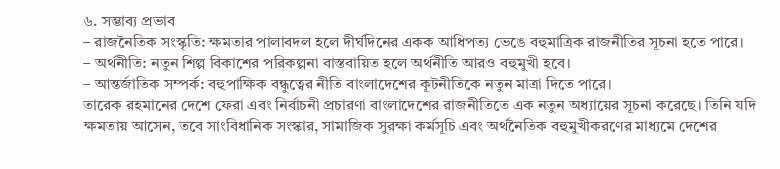৬. সম্ভাব্য প্রভাব
– রাজনৈতিক সংস্কৃতি: ক্ষমতার পালাবদল হলে দীর্ঘদিনের একক আধিপত্য ভেঙে বহুমাত্রিক রাজনীতির সূচনা হতে পারে।
– অর্থনীতি: নতুন শিল্প বিকাশের পরিকল্পনা বাস্তবায়িত হলে অর্থনীতি আরও বহুমুখী হবে।
– আন্তর্জাতিক সম্পর্ক: বহুপাক্ষিক বন্ধুত্বের নীতি বাংলাদেশের কূটনীতিকে নতুন মাত্রা দিতে পারে।
তারেক রহমানের দেশে ফেরা এবং নির্বাচনী প্রচারণা বাংলাদেশের রাজনীতিতে এক নতুন অধ্যায়ের সূচনা করেছে। তিনি যদি ক্ষমতায় আসেন, তবে সাংবিধানিক সংস্কার, সামাজিক সুরক্ষা কর্মসূচি এবং অর্থনৈতিক বহুমুখীকরণের মাধ্যমে দেশের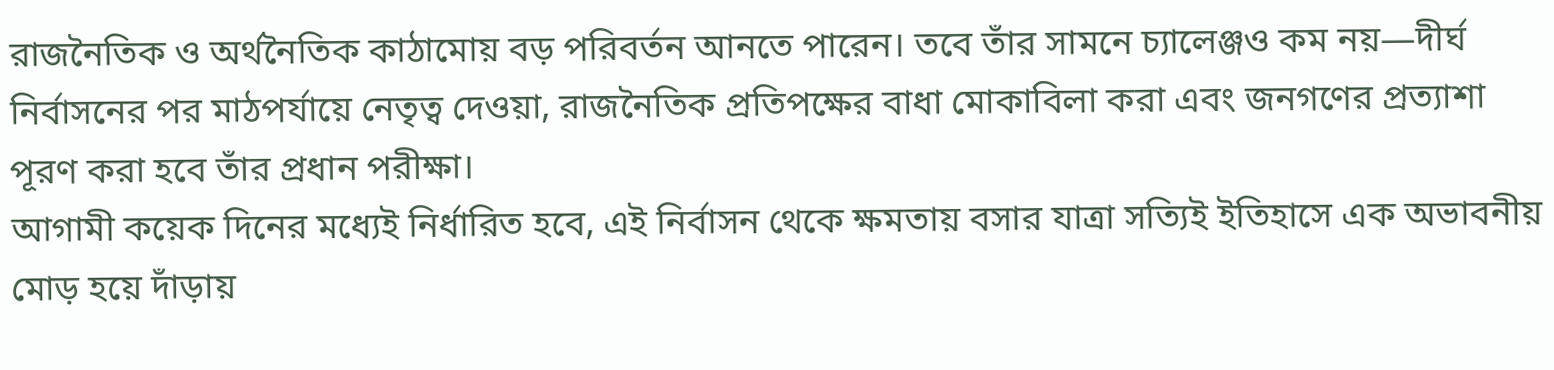রাজনৈতিক ও অর্থনৈতিক কাঠামোয় বড় পরিবর্তন আনতে পারেন। তবে তাঁর সামনে চ্যালেঞ্জও কম নয়—দীর্ঘ নির্বাসনের পর মাঠপর্যায়ে নেতৃত্ব দেওয়া, রাজনৈতিক প্রতিপক্ষের বাধা মোকাবিলা করা এবং জনগণের প্রত্যাশা পূরণ করা হবে তাঁর প্রধান পরীক্ষা।
আগামী কয়েক দিনের মধ্যেই নির্ধারিত হবে, এই নির্বাসন থেকে ক্ষমতায় বসার যাত্রা সত্যিই ইতিহাসে এক অভাবনীয় মোড় হয়ে দাঁড়ায়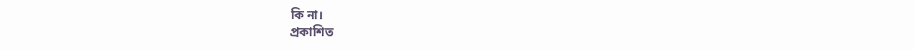কি না।
প্রকাশিত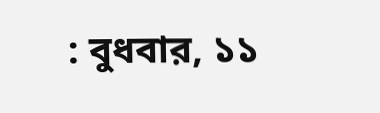: বুধবার, ১১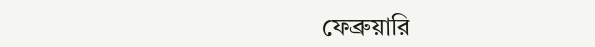ফেব্রুয়ারি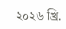২০২৬ খ্রি.